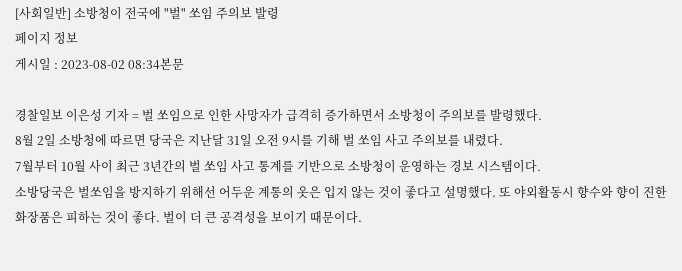[사회일반] 소방청이 전국에 "벌" 쏘임 주의보 발령
페이지 정보
게시일 : 2023-08-02 08:34본문

경찰일보 이은성 기자 = 벌 쏘임으로 인한 사망자가 급격히 증가하면서 소방청이 주의보를 발령했다.
8월 2일 소방청에 따르면 당국은 지난달 31일 오전 9시를 기해 벌 쏘임 사고 주의보를 내렸다.
7월부터 10월 사이 최근 3년간의 벌 쏘임 사고 통계를 기반으로 소방청이 운영하는 경보 시스템이다.
소방당국은 벌쏘임을 방지하기 위해선 어두운 계통의 옷은 입지 않는 것이 좋다고 설명했다. 또 야외활동시 향수와 향이 진한 화장품은 피하는 것이 좋다. 벌이 더 큰 공격성을 보이기 때문이다.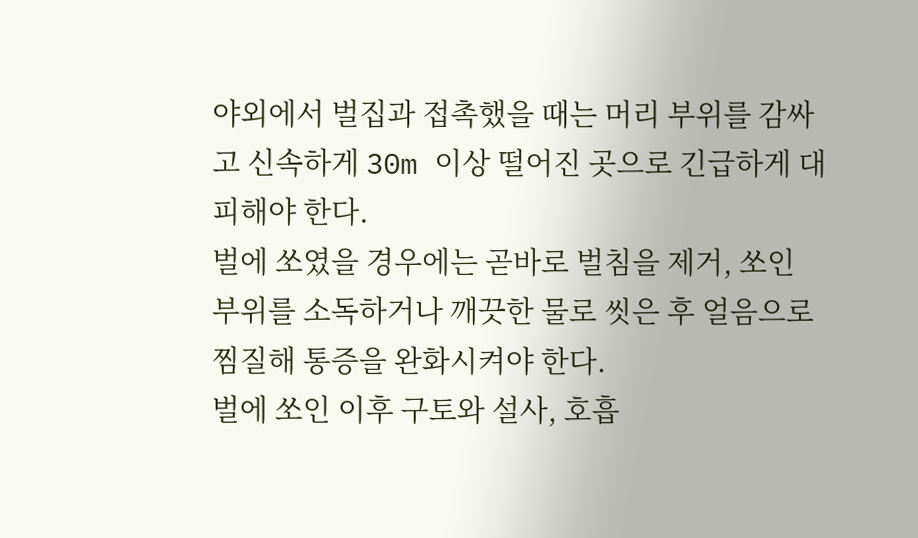야외에서 벌집과 접촉했을 때는 머리 부위를 감싸고 신속하게 30m 이상 떨어진 곳으로 긴급하게 대피해야 한다.
벌에 쏘였을 경우에는 곧바로 벌침을 제거, 쏘인 부위를 소독하거나 깨끗한 물로 씻은 후 얼음으로 찜질해 통증을 완화시켜야 한다.
벌에 쏘인 이후 구토와 설사, 호흡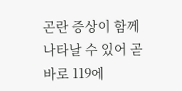곤란 증상이 함께 나타날 수 있어 곧바로 119에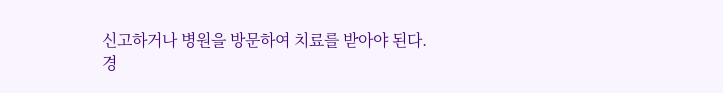신고하거나 병원을 방문하여 치료를 받아야 된다.
경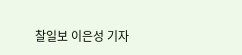찰일보 이은성 기자